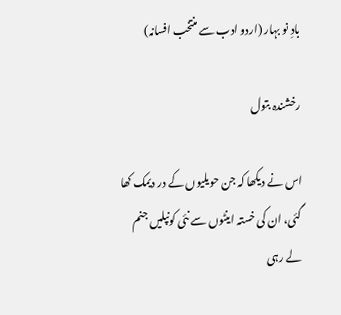بادِ نو بہار (اردو ادب سے منتخب افسانہ)

رخشندہ بتول

اس نے دیکھا کہ جن حویلیوں کے در دیمک کھا گئی، ان کی خستہ اینٹوں سے نئی کونپلیں جنم لے رہی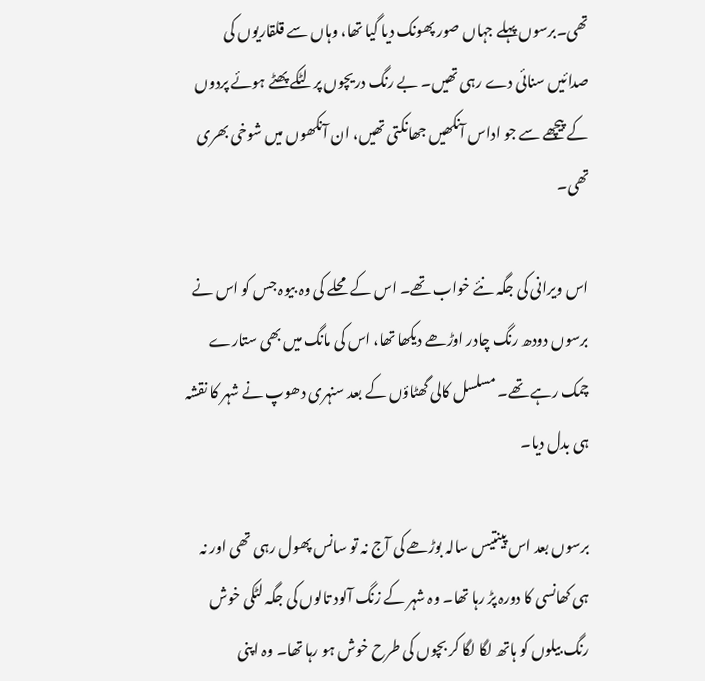تھی۔برسوں پہلے جہاں صور پھونک دیا گیا تھا، وہاں سے قلقاریوں کی صدائیں سنائی دے رہی تھیں۔ بے رنگ دریچوں پر لٹکے پھٹے ہوئے پردوں کے پیچھے سے جو اداس آنکھیں جھانکتی تھیں، ان آنکھوں میں شوخی بھری تھی۔

اس ویرانی کی جگہ نئے خواب تھے۔ اس کے محلے کی وہ بیوہ جس کو اس نے برسوں دودھ رنگ چادر اوڑھے دیکھا تھا، اس کی مانگ میں بھی ستارے چمک رہے تھے۔ مسلسل کالی گھٹاؤں کے بعد سنہری دھوپ نے شہر کا نقشہ ہی بدل دیا۔

برسوں بعد اس پینتیس سالہ بوڑھے کی آج نہ تو سانس پھول رہی تھی اور نہ ہی کھانسی کا دورہ پڑ رہا تھا۔ وہ شہر کے زنگ آلود تالوں کی جگہ لٹکی خوش رنگ بیلوں کو ہاتھ لگا لگا کر بچوں کی طرح خوش ہو رہا تھا۔ وہ اپنی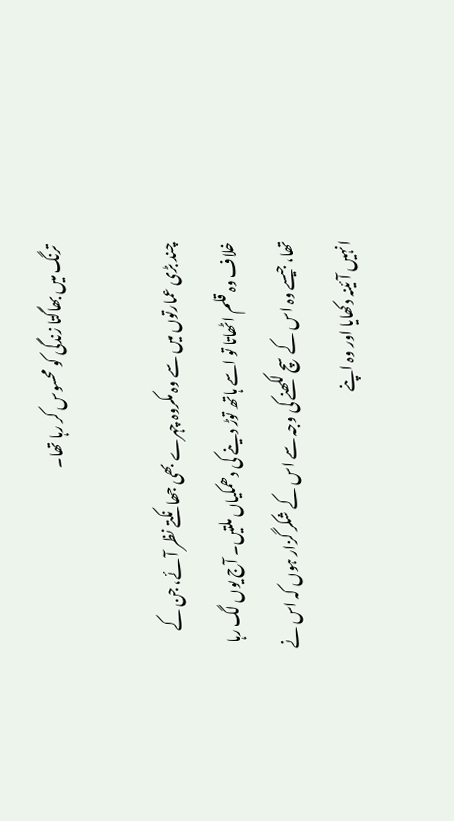ترنگ میں بھاگتا زندگی کو محسوس کر رہا تھا۔

چند بڑی عمارتوں میں سے وہ مکروہ چہرے بھی جھانکتے نظر آئے، جن کے خلاف وہ قلم اٹھاتا تو اسے ہاتھ توڑ دینے کی دھمکیاں ملتیں۔ آج یوں لگ رہا تھا، جیسے وہ اس کے سچ لکھنے کی وجہ سے اس کے شکر گزار ہوں کہ اس نے انہیں آئینہ دکھایا اور وہ اپنے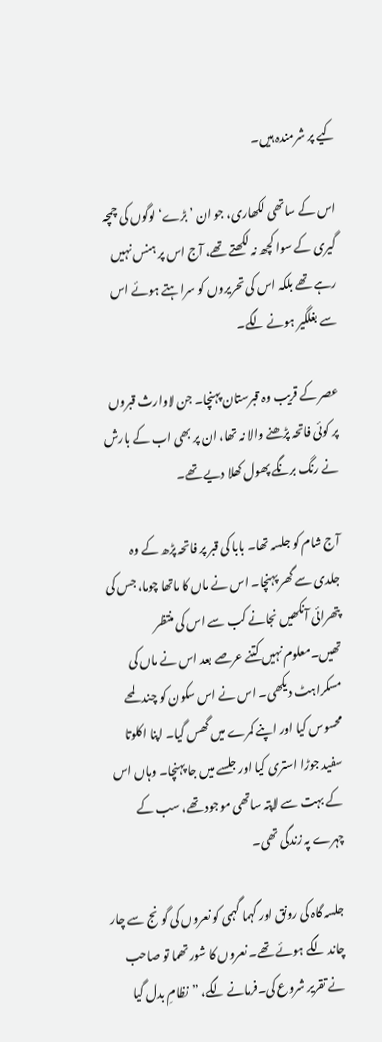کیے پر شرمندہ ہیں۔

اس کے ساتھی لکھاری، جو ان ’بڑے‘ لوگوں کی چمچہ گیری کے سوا کچھ نہ لکھتے تھے، آج اس پر ہنس نہیں رہے تھے بلکہ اس کی تحریروں کو سراہتے ہوئے اس سے بغلگیر ہونے لگے۔

عصر کے قریب وہ قبرستان پہنچا۔ جن لاوارث قبروں پر کوئی فاتحہ پڑھنے والا نہ تھا، ان پر بھی اب کے بارش نے رنگ برنگے پھول کھلا دیے تھے۔

آج شام کو جلسہ تھا۔ بابا کی قبر پر فاتحہ پڑھ کے وہ جلدی سے گھر پہنچا۔ اس نے ماں کا ماتھا چوما، جس کی پتھرائی آنکھیں نجانے کب سے اس کی منتظر تھیں۔معلوم نہیں کتنے عرصے بعد اس نے ماں کی مسکراہٹ دیکھی۔ اس نے اس سکون کو چند لمحے محسوس کیا اور اپنے کمرے میں گھس گیا۔ اپنا اکلوتا سفید جوڑا استری کیا اور جلسے میں جا پہنچا۔ وہاں اس کے بہت سے لاپتہ ساتھی موجود تھے، سب کے چہرے پہ زندگی تھی۔

جلسہ گاہ کی رونق اور گہما گہمی کو نعروں کی گونج سے چار چاند لگے ہوئے تھے۔ نعروں کا شور تھما تو صاحب نے تقریر شروع کی۔فرمانے لگے، ”نظامِ بدل گیا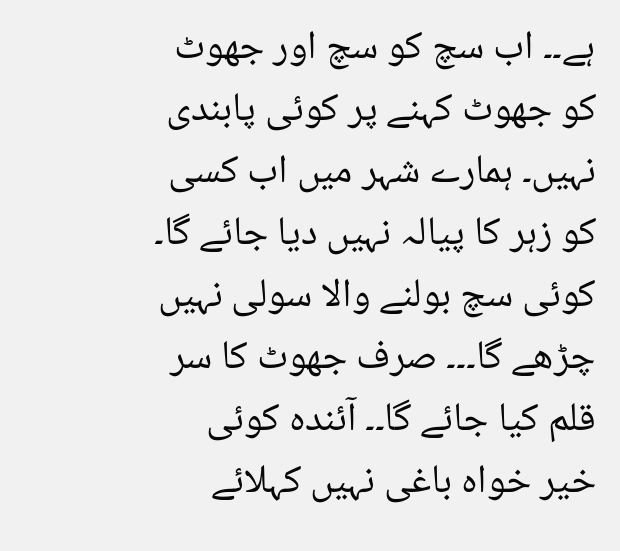ہے۔۔ اب سچ کو سچ اور جھوٹ کو جھوٹ کہنے پر کوئی پابندی نہیں۔ ہمارے شہر میں اب کسی کو زہر کا پیالہ نہیں دیا جائے گا۔ کوئی سچ بولنے والا سولی نہیں چڑھے گا۔۔۔ صرف جھوٹ کا سر قلم کیا جائے گا۔۔ آئندہ کوئی خیر خواہ باغی نہیں کہلائے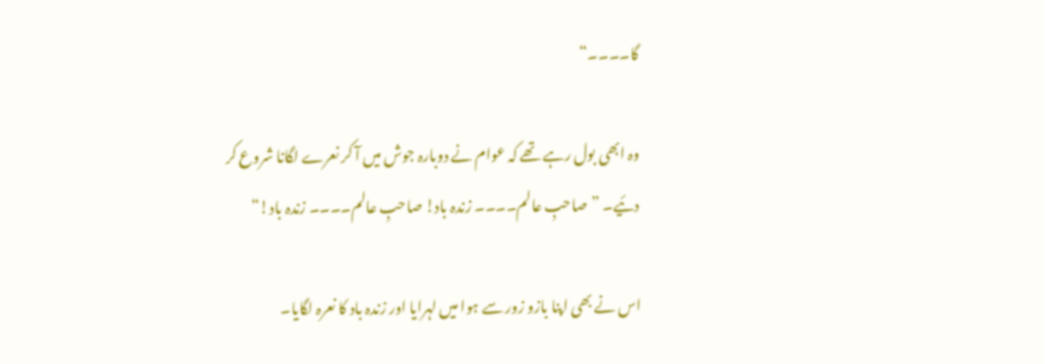گا۔۔۔۔“

وہ ابھی بول رہے تھے کہ عوام نے دوبارہ جوش میں آ کر نعرے لگانا شروع کر دئیے۔ ”صاحبِ عالم۔۔۔۔ زندہ باد! صاحبِ عالم۔۔۔۔ زندہ باد!“

اس نے بھی اپنا بازو زور سے ہوا میں لہرایا اور زندہ باد کا نعرہ لگایا۔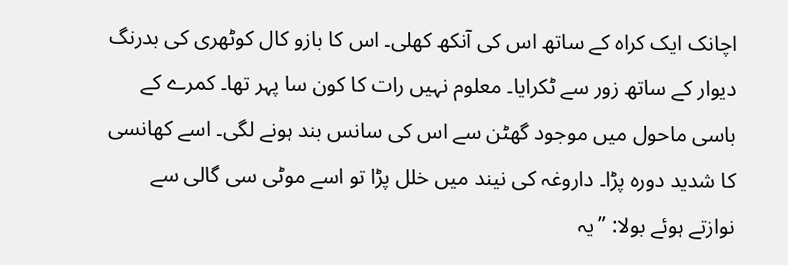اچانک ایک کراہ کے ساتھ اس کی آنکھ کھلی۔ اس کا بازو کال کوٹھری کی بدرنگ دیوار کے ساتھ زور سے ٹکرایا۔ معلوم نہیں رات کا کون سا پہر تھا۔ کمرے کے باسی ماحول میں موجود گھٹن سے اس کی سانس بند ہونے لگی۔ اسے کھانسی کا شدید دورہ پڑا۔ داروغہ کی نیند میں خلل پڑا تو اسے موٹی سی گالی سے نوازتے ہوئے بولا: ”یہ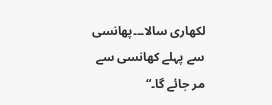لکھاری سالا۔۔۔پھانسی سے پہلے کھانسی سے مر جائے گا۔“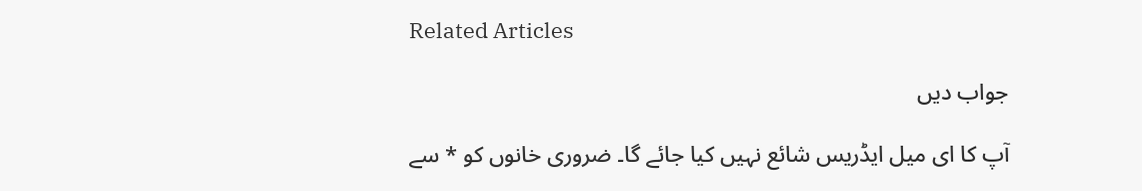Related Articles

جواب دیں

آپ کا ای میل ایڈریس شائع نہیں کیا جائے گا۔ ضروری خانوں کو * سے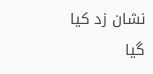نشان زد کیا گیا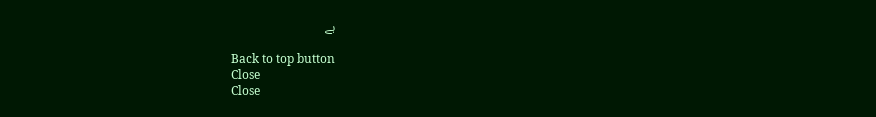ہے

Back to top button
Close
Close